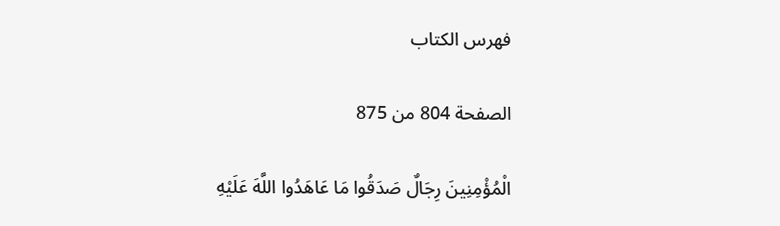فهرس الكتاب

الصفحة 804 من 875

الْمُؤْمِنِينَ رِجَالٌ صَدَقُوا مَا عَاهَدُوا اللَّهَ عَلَيْهِ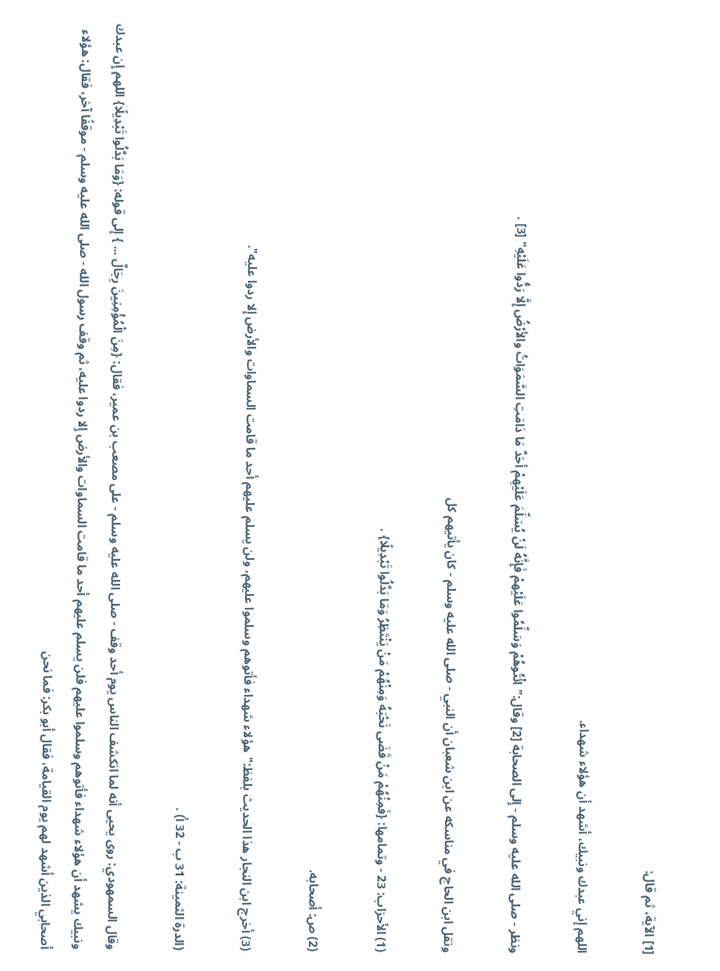[1] الآية، ثم قال:

اللهم إِني عبدك ونبيك، أشهد أن هؤلاء شهداء.

ونظر - صلى الله عليه وسلم - إِلى الصحابة [2] وقال:"ائْتُوهُمْ وَسَلِّمُوا عَلَيْهمْ فَإِنَّهُ لَنْ يُسَلِّمَ عَلَيْهِمْ أحَدٌ مَا دَامَتِ السَّمَوَاتُ والأرْضُ إِلَّا رَدُّوا عَلَيْهِ" [3] .

ونقل ابن الحاج في مناسكه عن ابن شعبان أن النبي - صلى الله عليه وسلم - كان يأتيهم كل

(1) الأحزاب: 23 - وتمامها: {فَمِنْهُمْ مَنْ قَضَى نَحْبَهُ وَمِنْهُمْ مَنْ يَنْتَظِرُ وَمَا بَدَّلُوا تَبْدِيلًا} .

(2) ص: أصحابه.

(3) أخرج ابن النجار هذا الحديث بلفظ:"هؤلاء شهداء فأتوهم وسلموا عليهم، ولن يسلم عليهم أحد ما قامت السماوات والأرض إِلا ردوا عليه".

(الدرة الثمينة: 31 ب - 32 أ) .

وقال السمهودي: روى يحيى أنه لما انكشف الناس يوم أحد وقف - صلى الله عليه وسلم - على مصعب بن عمير، فقال: {مِنَ الْمُؤْمِنِينَ رِجَالٌ ... } إِلى قوله: {وَمَا بَدَّلُوا تَبْدِيلًا} اللهم إِن عبدك ونبيك يشهد أن هؤلاء شهداء فأتوهم وسلموا عليهم فلن يسلم عليهم أحد ما قامت السماوات والأرض إِلا ردوا عليه، ثم وقف رسول الله - صلى الله عليه وسلم - موقفًا آخر، فقال: هؤلاء أصحابي الذين أشهد لهم يوم القيامة، فقال أبو بكر: فما نحن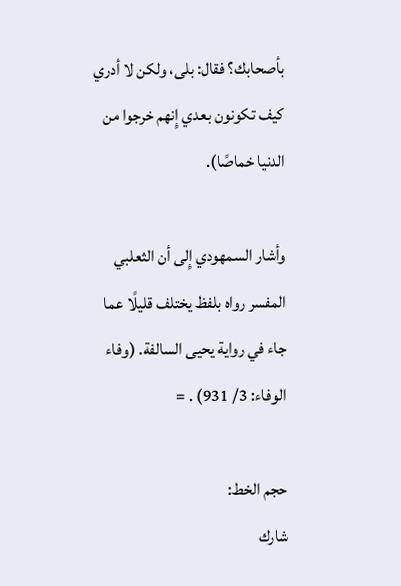بأصحابك؟ فقال: بلى، ولكن لا أدري كيف تكونون بعدي إِنهم خرجوا من الدنيا خماصًا).

وأشار السمهودي إِلى أن الثعلبي المفسر رواه بلفظ يختلف قليلًا عما جاء في رواية يحيى السالفة. (وفاء الوفاء: 3/ 931) . =

حجم الخط:
شارك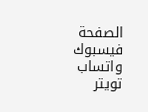الصفحة
فيسبوك واتساب تويتر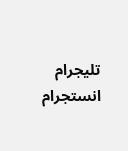تليجرام انستجرام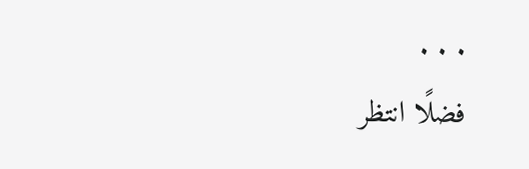. . .
فضلًا انتظر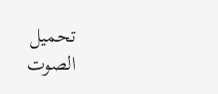تحميل الصوت